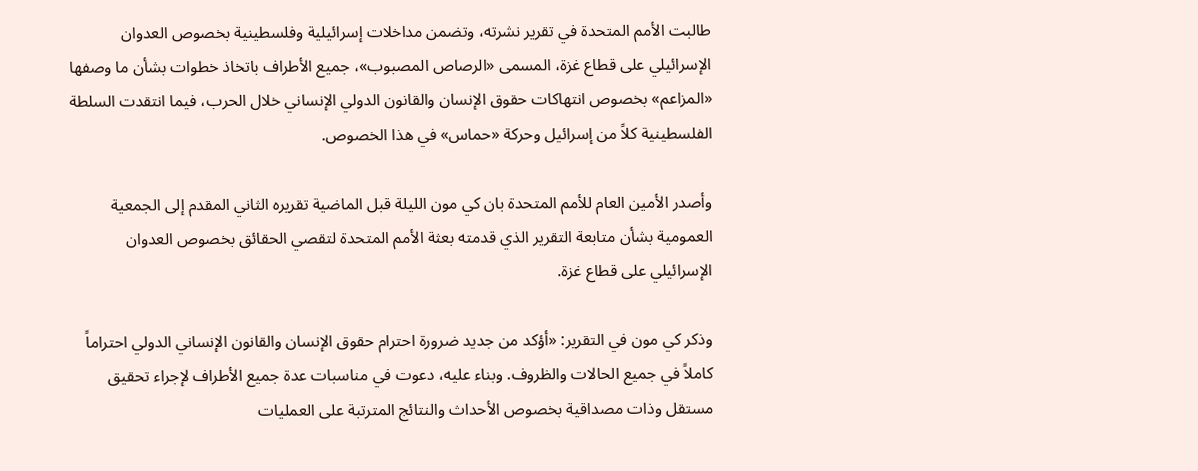طالبت الأمم المتحدة في تقرير نشرته، وتضمن مداخلات إسرائيلية وفلسطينية بخصوص العدوان الإسرائيلي على قطاع غزة، المسمى «الرصاص المصبوب»، جميع الأطراف باتخاذ خطوات بشأن ما وصفها «المزاعم» بخصوص انتهاكات حقوق الإنسان والقانون الدولي الإنساني خلال الحرب، فيما انتقدت السلطة الفلسطينية كلاً من إسرائيل وحركة «حماس» في هذا الخصوص.

وأصدر الأمين العام للأمم المتحدة بان كي مون الليلة قبل الماضية تقريره الثاني المقدم إلى الجمعية العمومية بشأن متابعة التقرير الذي قدمته بعثة الأمم المتحدة لتقصي الحقائق بخصوص العدوان الإسرائيلي على قطاع غزة.

وذكر كي مون في التقرير: «أؤكد من جديد ضرورة احترام حقوق الإنسان والقانون الإنساني الدولي احتراماً كاملاً في جميع الحالات والظروف. وبناء عليه، دعوت في مناسبات عدة جميع الأطراف لإجراء تحقيق مستقل وذات مصداقية بخصوص الأحداث والنتائج المترتبة على العمليات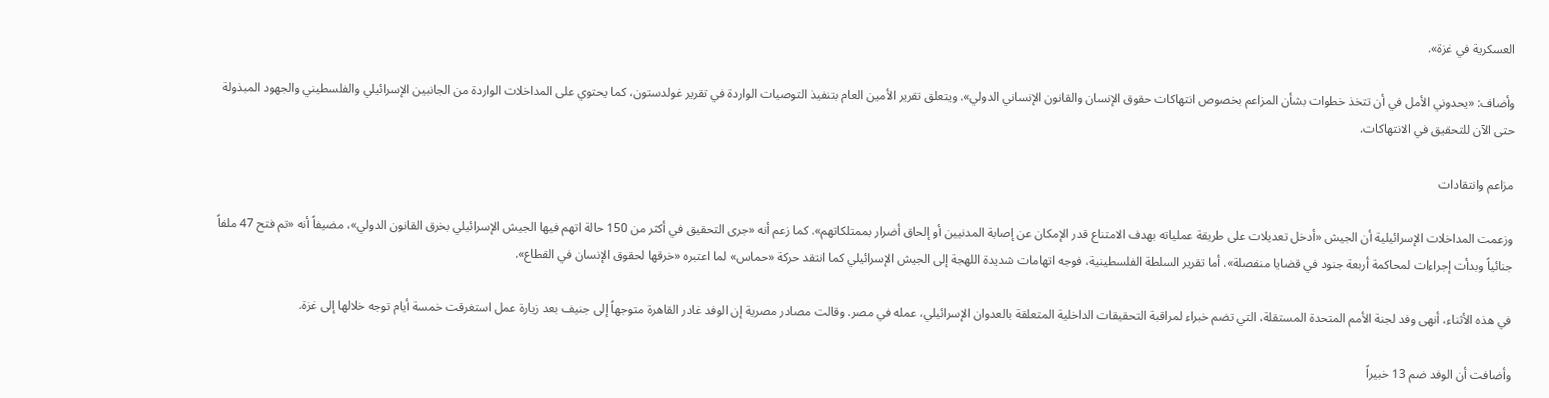العسكرية في غزة».

وأضاف: «يحدوني الأمل في أن تتخذ خطوات بشأن المزاعم بخصوص انتهاكات حقوق الإنسان والقانون الإنساني الدولي». ويتعلق تقرير الأمين العام بتنفيذ التوصيات الواردة في تقرير غولدستون، كما يحتوي على المداخلات الواردة من الجانبين الإسرائيلي والفلسطيني والجهود المبذولة حتى الآن للتحقيق في الانتهاكات.

مزاعم وانتقادات

وزعمت المداخلات الإسرائيلية أن الجيش «أدخل تعديلات على طريقة عملياته بهدف الامتناع قدر الإمكان عن إصابة المدنيين أو إلحاق أضرار بممتلكاتهم». كما زعم أنه «جرى التحقيق في أكثر من 150 حالة اتهم فيها الجيش الإسرائيلي بخرق القانون الدولي»، مضيفاً أنه «تم فتح 47 ملفاً جنائياً وبدأت إجراءات لمحاكمة أربعة جنود في قضايا منفصلة». أما تقرير السلطة الفلسطينية، فوجه اتهامات شديدة اللهجة إلى الجيش الإسرائيلي كما انتقد حركة «حماس» لما اعتبره «خرقها لحقوق الإنسان في القطاع».

في هذه الأثناء، أنهى وفد لجنة الأمم المتحدة المستقلة، التي تضم خبراء لمراقبة التحقيقات الداخلية المتعلقة بالعدوان الإسرائيلي، عمله في مصر. وقالت مصادر مصرية إن الوفد غادر القاهرة متوجهاً إلى جنيف بعد زيارة عمل استغرقت خمسة أيام توجه خلالها إلى غزة.

وأضافت أن الوفد ضم 13 خبيراً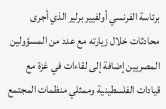برئاسة الفرنسي أولفيير برلير الذي أجرى محادثات خلال زيارته مع عدد من المسؤولين المصريين إضافة إلى لقاءات في غزة مع قيادات الفلسطينية وممثلي منظمات المجتمع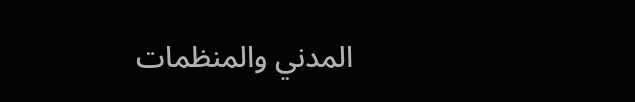المدني والمنظمات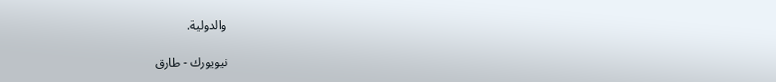والدولية.

نيويورك - طارق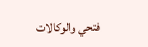فتحي والوكالات